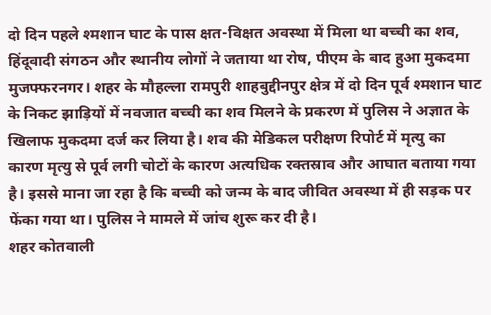दो दिन पहले श्मशान घाट के पास क्षत-विक्षत अवस्था में मिला था बच्ची का शव, हिंदूवादी संगठन और स्थानीय लोगों ने जताया था रोष, पीएम के बाद हुआ मुकदमा
मुजफ्फरनगर। शहर के मौहल्ला रामपुरी शाहबुद्दीनपुर क्षेत्र में दो दिन पूर्व श्मशान घाट के निकट झाड़ियों में नवजात बच्ची का शव मिलने के प्रकरण में पुलिस ने अज्ञात के खिलाफ मुकदमा दर्ज कर लिया है। शव की मेडिकल परीक्षण रिपोर्ट में मृत्यु का कारण मृत्यु से पूर्व लगी चोटों के कारण अत्यधिक रक्तस्राव और आघात बताया गया है। इससे माना जा रहा है कि बच्ची को जन्म के बाद जीवित अवस्था में ही सड़क पर फेंका गया था। पुलिस ने मामले में जांच शुरू कर दी है।
शहर कोतवाली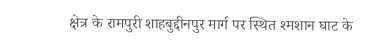क्षेत्र के रामपुरी शाहबुद्दीनपुर मार्ग पर स्थित श्मशान घाट के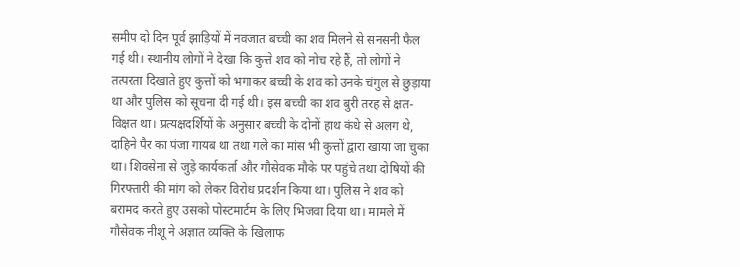समीप दो दिन पूर्व झाड़ियों में नवजात बच्ची का शव मिलने से सनसनी फैल गई थी। स्थानीय लोगों ने देखा कि कुत्ते शव को नोच रहे हैं, तो लोगों ने तत्परता दिखाते हुए कुत्तों को भगाकर बच्ची के शव को उनके चंगुल से छुड़ाया था और पुलिस को सूचना दी गई थी। इस बच्ची का शव बुरी तरह से क्षत-विक्षत था। प्रत्यक्षदर्शियों के अनुसार बच्ची के दोनों हाथ कंधे से अलग थे, दाहिने पैर का पंजा गायब था तथा गले का मांस भी कुत्तों द्वारा खाया जा चुका था। शिवसेना से जुड़े कार्यकर्ता और गौसेवक मौके पर पहुंचे तथा दोषियों की गिरफ्तारी की मांग को लेकर विरोध प्रदर्शन किया था। पुलिस ने शव को बरामद करते हुए उसको पोस्टमार्टम के लिए भिजवा दिया था। मामले में गौसेवक नीशू ने अज्ञात व्यक्ति के खिलाफ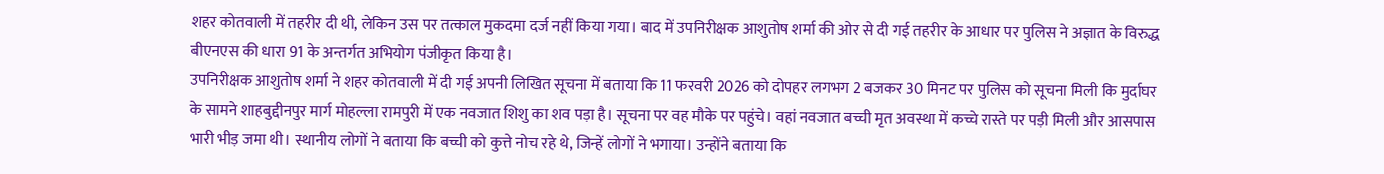शहर कोतवाली में तहरीर दी थी, लेकिन उस पर तत्काल मुकदमा दर्ज नहीं किया गया। बाद में उपनिरीक्षक आशुतोष शर्मा की ओर से दी गई तहरीर के आधार पर पुलिस ने अज्ञात के विरुद्ध बीएनएस की धारा 91 के अन्तर्गत अभियोग पंजीकृत किया है।
उपनिरीक्षक आशुतोष शर्मा ने शहर कोतवाली में दी गई अपनी लिखित सूचना में बताया कि 11 फरवरी 2026 को दोपहर लगभग 2 बजकर 30 मिनट पर पुलिस को सूचना मिली कि मुर्दाघर के सामने शाहबुद्दीनपुर मार्ग मोहल्ला रामपुरी में एक नवजात शिशु का शव पड़ा है। सूचना पर वह मौके पर पहुंचे। वहां नवजात बच्ची मृत अवस्था में कच्चे रास्ते पर पड़ी मिली और आसपास भारी भीड़ जमा थी। स्थानीय लोगों ने बताया कि बच्ची को कुत्ते नोच रहे थे, जिन्हें लोगों ने भगाया। उन्होंने बताया कि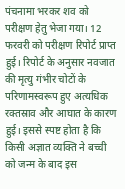पंचनामा भरकर शव को परीक्षण हेतु भेजा गया। 12 फरवरी को परीक्षण रिपोर्ट प्राप्त हुई। रिपोर्ट के अनुसार नवजात की मृत्यु गंभीर चोटों के परिणामस्वरूप हुए अत्यधिक रक्तस्राव और आघात के कारण हुई। इससे स्पष्ट होता है कि किसी अज्ञात व्यक्ति ने बच्ची को जन्म के बाद इस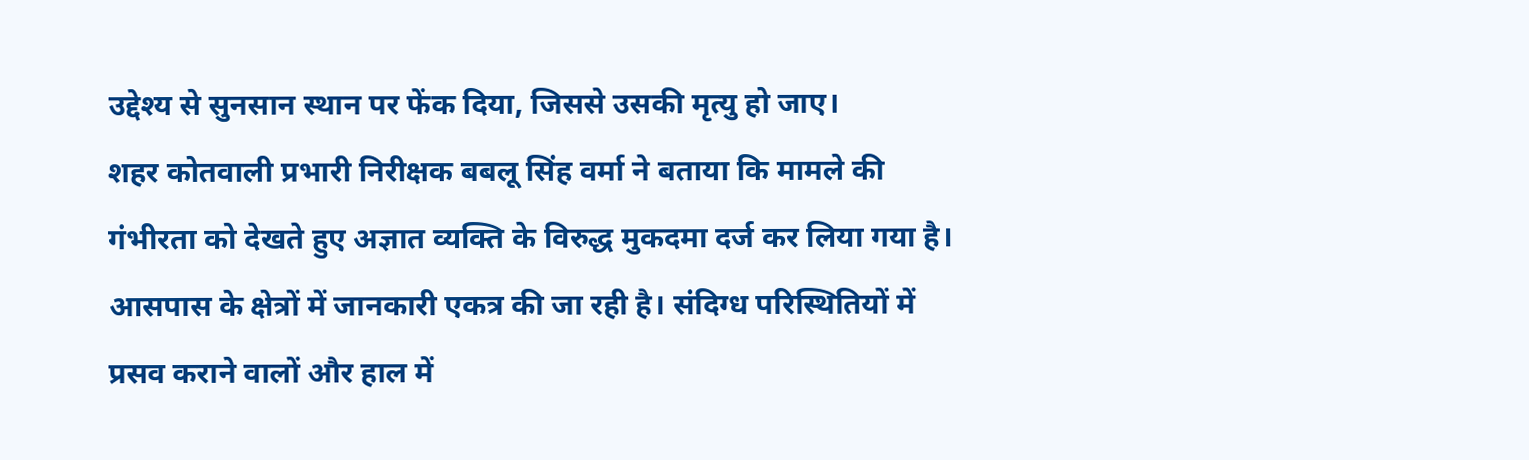उद्देश्य से सुनसान स्थान पर फेंक दिया, जिससे उसकी मृत्यु हो जाए।
शहर कोतवाली प्रभारी निरीक्षक बबलू सिंह वर्मा ने बताया कि मामले की गंभीरता को देखते हुए अज्ञात व्यक्ति के विरुद्ध मुकदमा दर्ज कर लिया गया है। आसपास के क्षेत्रों में जानकारी एकत्र की जा रही है। संदिग्ध परिस्थितियों में प्रसव कराने वालों और हाल में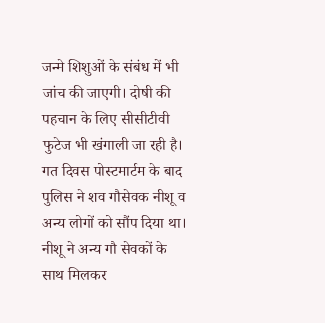जन्मे शिशुओं के संबंध में भी जांच की जाएगी। दोषी की पहचान के लिए सीसीटीवी फुटेज भी खंगाली जा रही है। गत दिवस पोस्टमार्टम के बाद पुलिस ने शव गौसेवक नीशू व अन्य लोगों को सौंप दिया था। नीशू ने अन्य गौ सेवकों के साथ मिलकर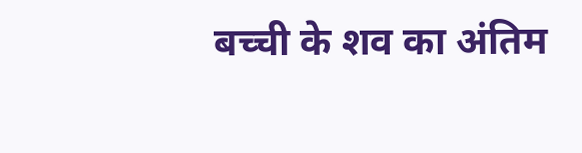बच्ची के शव का अंतिम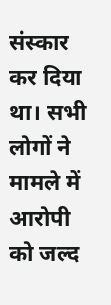संस्कार कर दिया था। सभी लोगों ने मामले में आरोपी को जल्द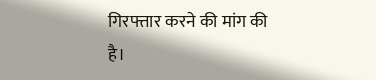गिरफ्तार करने की मांग की है।